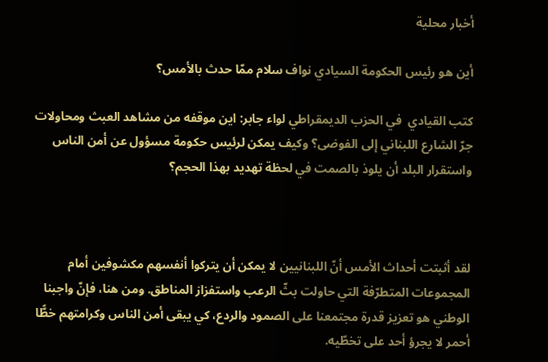أخبار محلية

أين هو رئيس الحكومة السيادي نواف سلام ممّا حدث بالأمس؟

كتب القيادي  في الحزب الديمقراطي لواء جابر: اين موقفه من مشاهد العبث ومحاولات جرّ الشارع اللبناني إلى الفوضى؟ وكيف يمكن لرئيس حكومة مسؤول عن أمن الناس واستقرار البلد أن يلوذ بالصمت في لحظة تهديد بهذا الحجم؟



لقد أثبتت أحداث الأمس أنّ اللبنانيين لا يمكن أن يتركوا أنفسهم مكشوفين أمام المجموعات المتطرّفة التي حاولت بثّ الرعب واستفزاز المناطق. ومن هنا، فإنّ واجبنا الوطني هو تعزيز قدرة مجتمعنا على الصمود والردع، كي يبقى أمن الناس وكرامتهم خطًّا أحمر لا يجرؤ أحد على تخطّيه.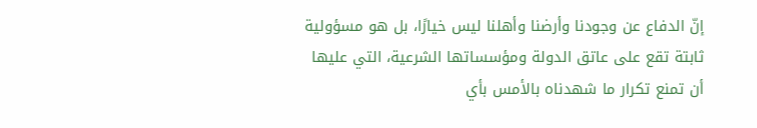إنّ الدفاع عن وجودنا وأرضنا وأهلنا ليس خيارًا، بل هو مسؤولية ثابتة تقع على عاتق الدولة ومؤسساتها الشرعية، التي عليها أن تمنع تكرار ما شهدناه بالأمس بأي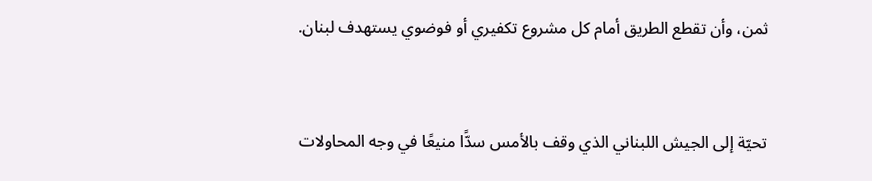ثمن، وأن تقطع الطريق أمام كل مشروع تكفيري أو فوضوي يستهدف لبنان.



تحيّة إلى الجيش اللبناني الذي وقف بالأمس سدًّا منيعًا في وجه المحاولات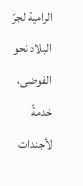الرامية لجرّ البلاد نحو الفوضى، خدمةً لأجندات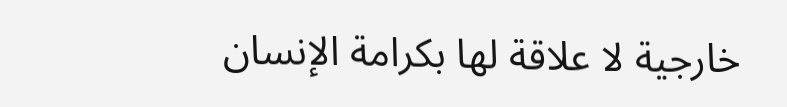خارجية لا علاقة لها بكرامة الإنسان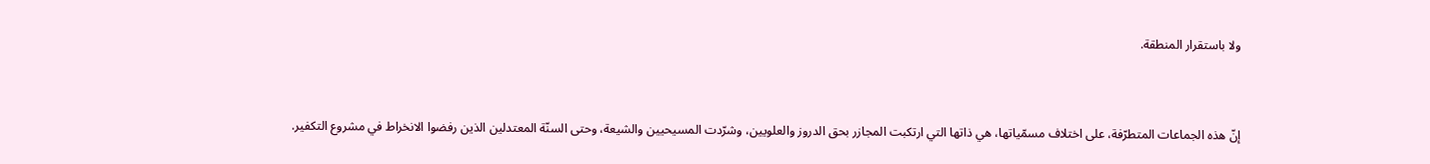ولا باستقرار المنطقة.



إنّ هذه الجماعات المتطرّفة، على اختلاف مسمّياتها، هي ذاتها التي ارتكبت المجازر بحق الدروز والعلويين، وشرّدت المسيحيين والشيعة، وحتى السنّة المعتدلين الذين رفضوا الانخراط في مشروع التكفير.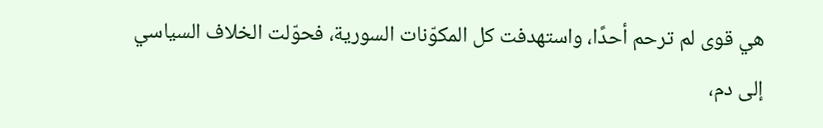هي قوى لم ترحم أحدًا، واستهدفت كل المكوّنات السورية، فحوّلت الخلاف السياسي إلى دم،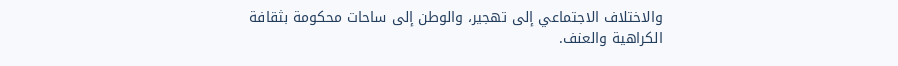والاختلاف الاجتماعي إلى تهجير، والوطن إلى ساحات محكومة بثقافة الكراهية والعنف.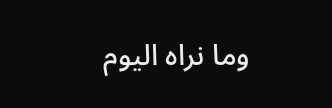وما نراه اليوم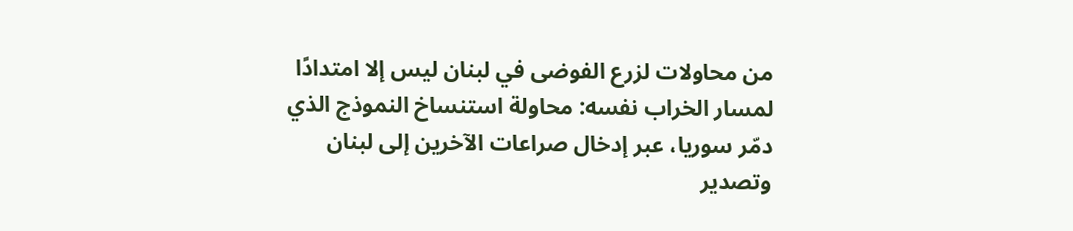من محاولات لزرع الفوضى في لبنان ليس إلا امتدادًا لمسار الخراب نفسه: محاولة استنساخ النموذج الذي دمّر سوريا، عبر إدخال صراعات الآخرين إلى لبنان وتصدير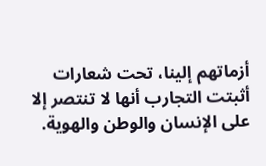أزماتهم إلينا، تحت شعارات أثبتت التجارب أنها لا تنتصر إلا على الإنسان والوطن والهوية.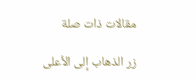مقالات ذات صلة

زر الذهاب إلى الأعلى